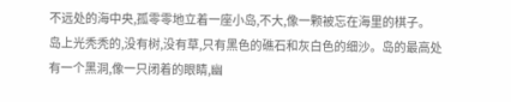不远处的海中央,孤零零地立着一座小岛,不大,像一颗被忘在海里的棋子。
岛上光秃秃的,没有树,没有草,只有黑色的礁石和灰白色的细沙。岛的最高处有一个黑洞,像一只闭着的眼睛,幽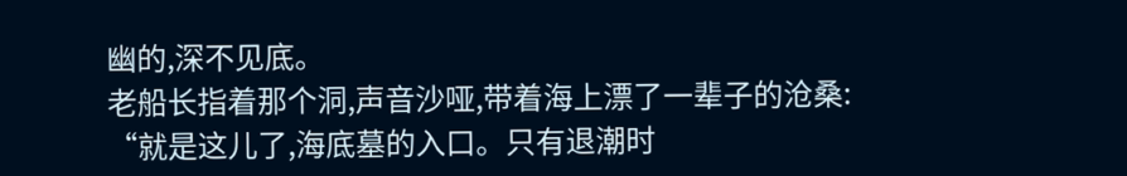幽的,深不见底。
老船长指着那个洞,声音沙哑,带着海上漂了一辈子的沧桑:
“就是这儿了,海底墓的入口。只有退潮时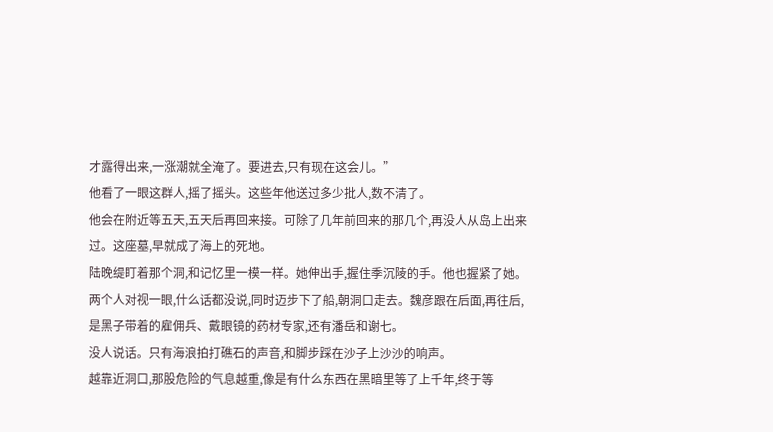才露得出来,一涨潮就全淹了。要进去,只有现在这会儿。”
他看了一眼这群人,摇了摇头。这些年他送过多少批人,数不清了。
他会在附近等五天,五天后再回来接。可除了几年前回来的那几个,再没人从岛上出来过。这座墓,早就成了海上的死地。
陆晚缇盯着那个洞,和记忆里一模一样。她伸出手,握住季沉陵的手。他也握紧了她。
两个人对视一眼,什么话都没说,同时迈步下了船,朝洞口走去。魏彦跟在后面,再往后,是黑子带着的雇佣兵、戴眼镜的药材专家,还有潘岳和谢七。
没人说话。只有海浪拍打礁石的声音,和脚步踩在沙子上沙沙的响声。
越靠近洞口,那股危险的气息越重,像是有什么东西在黑暗里等了上千年,终于等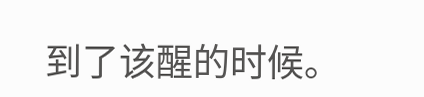到了该醒的时候。